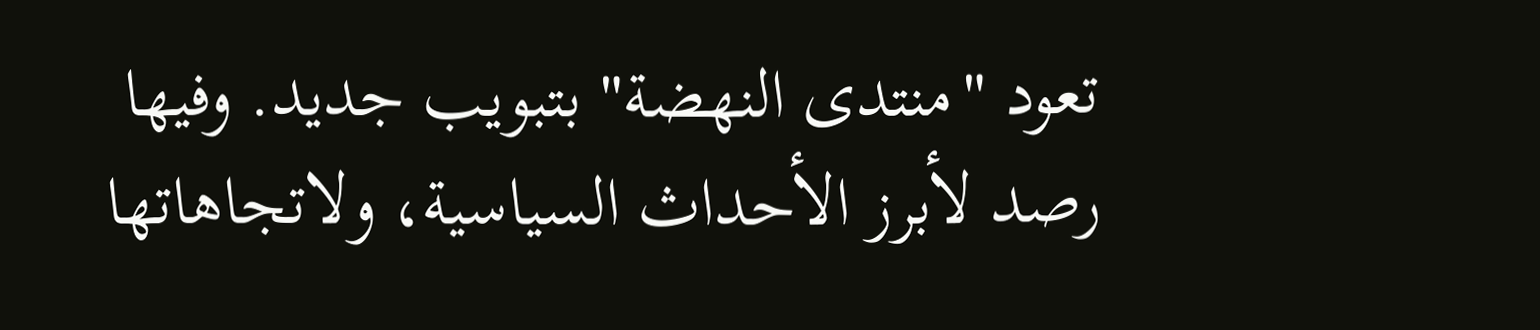تعود "منتدى النهضة" بتبويب جديد. وفيها رصد لأبرز الأحداث السياسية، ولاتجاهاتها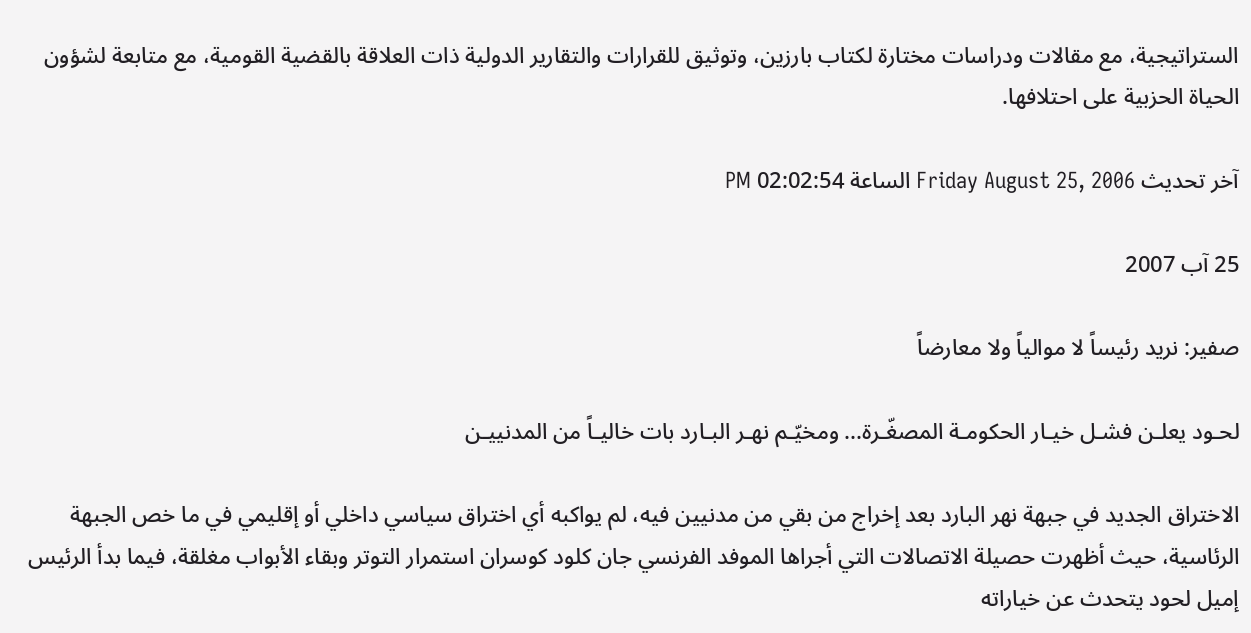الستراتيجية، مع مقالات ودراسات مختارة لكتاب بارزين، وتوثيق للقرارات والتقارير الدولية ذات العلاقة بالقضية القومية، مع متابعة لشؤون الحياة الحزبية على احتلافها.

آخر تحديث Friday August 25, 2006 الساعة 02:02:54 PM

25 آب 2007

صفير: نريد رئيساً لا موالياً ولا معارضاً

لحـود يعلـن فشـل خيـار الحكومـة المصغّـرة... ومخيّـم نهـر البـارد بات خاليـاً من المدنييـن

الاختراق الجديد في جبهة نهر البارد بعد إخراج من بقي من مدنيين فيه، لم يواكبه أي اختراق سياسي داخلي أو إقليمي في ما خص الجبهة الرئاسية، حيث أظهرت حصيلة الاتصالات التي أجراها الموفد الفرنسي جان كلود كوسران استمرار التوتر وبقاء الأبواب مغلقة، فيما بدأ الرئيس إميل لحود يتحدث عن خياراته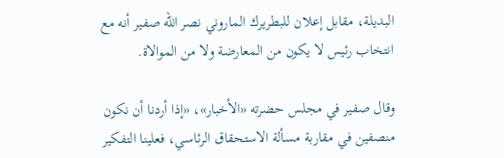البديلة، مقابل إعلان للبطريرك الماروني نصر الله صفير أنه مع انتخاب رئيس لا يكون من المعارضة ولا من الموالاة.

وقال صفير في مجلس حضرته «الأخبار»، «إذا أردنا أن نكون منصفين في مقاربة مسألة الاستحقاق الرئاسي، فعلينا التفكير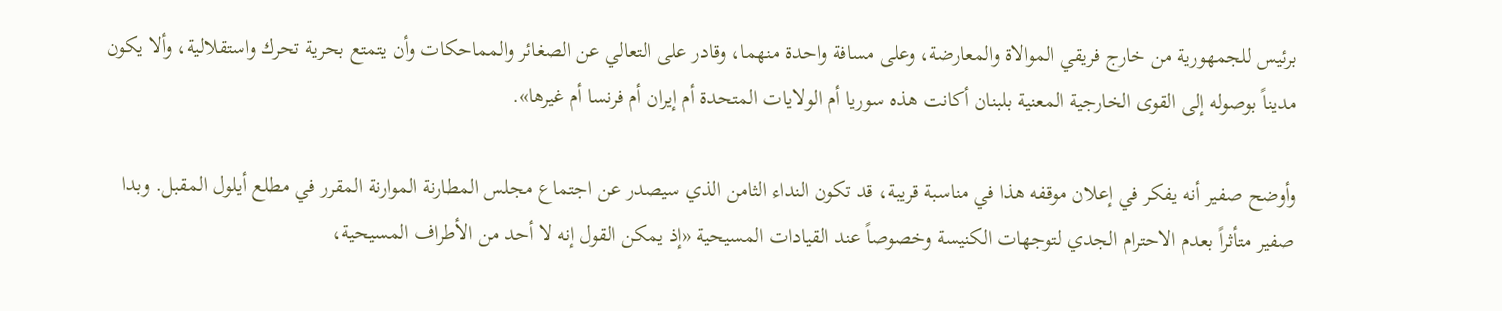برئيس للجمهورية من خارج فريقي الموالاة والمعارضة، وعلى مسافة واحدة منهما، وقادر على التعالي عن الصغائر والمماحكات وأن يتمتع بحرية تحرك واستقلالية، وألا يكون مديناً بوصوله إلى القوى الخارجية المعنية بلبنان أكانت هذه سوريا أم الولايات المتحدة أم إيران أم فرنسا أم غيرها».

وأوضح صفير أنه يفكر في إعلان موقفه هذا في مناسبة قريبة، قد تكون النداء الثامن الذي سيصدر عن اجتماع مجلس المطارنة الموارنة المقرر في مطلع أيلول المقبل. وبدا صفير متأثراً بعدم الاحترام الجدي لتوجهات الكنيسة وخصوصاً عند القيادات المسيحية «إذ يمكن القول إنه لا أحد من الأطراف المسيحية،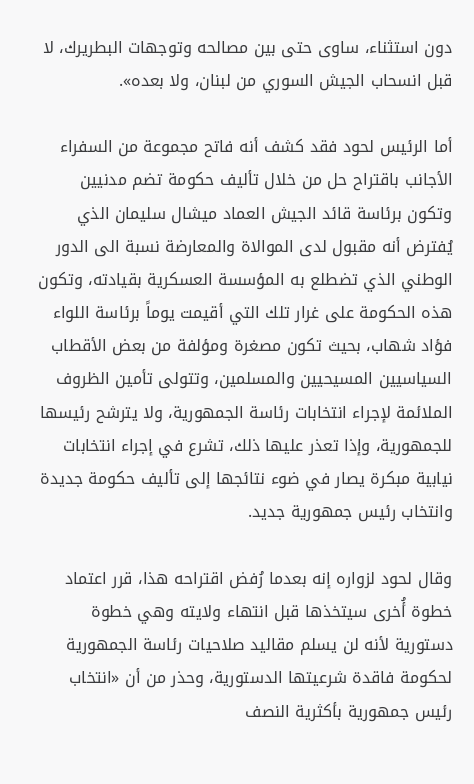دون استثناء، ساوى حتى بين مصالحه وتوجهات البطريرك، لا قبل انسحاب الجيش السوري من لبنان، ولا بعده».

أما الرئيس لحود فقد كشف أنه فاتح مجموعة من السفراء الأجانب باقتراح حل من خلال تأليف حكومة تضم مدنيين وتكون برئاسة قائد الجيش العماد ميشال سليمان الذي يُفترض أنه مقبول لدى الموالاة والمعارضة نسبة الى الدور الوطني الذي تضطلع به المؤسسة العسكرية بقيادته، وتكون هذه الحكومة على غرار تلك التي أقيمت يوماً برئاسة اللواء فؤاد شهاب، بحيث تكون مصغرة ومؤلفة من بعض الأقطاب السياسيين المسيحيين والمسلمين، وتتولى تأمين الظروف الملائمة لإجراء انتخابات رئاسة الجمهورية، ولا يترشح رئيسها للجمهورية، وإذا تعذر عليها ذلك، تشرع في إجراء انتخابات نيابية مبكرة يصار في ضوء نتائجها إلى تأليف حكومة جديدة وانتخاب رئيس جمهورية جديد.

وقال لحود لزواره إنه بعدما رُفض اقتراحه هذا، قرر اعتماد خطوة أُخرى سيتخذها قبل انتهاء ولايته وهي خطوة دستورية لأنه لن يسلم مقاليد صلاحيات رئاسة الجمهورية لحكومة فاقدة شرعيتها الدستورية، وحذر من أن «انتخاب رئيس جمهورية بأكثرية النصف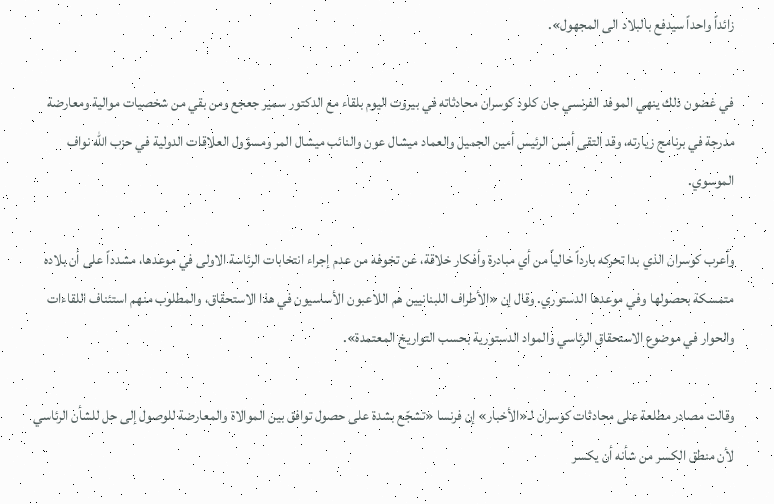زائداً واحداً سيدفع بالبلاد الى المجهول».

في غضون ذلك ينهي الموفد الفرنسي جان كلود كوسران محادثاته في بيروت اليوم بلقاء مع الدكتور سمير جعجع ومن بقي من شخصيات موالية ومعارضة مدرجة في برنامج زيارته، وقد التقى أمس الرئيس أمين الجميل والعماد ميشال عون والنائب ميشال المر ومسؤول العلاقات الدولية في حزب الله نواف الموسوي.

وأعرب كوسران الذي بدا تحركه بارداً خالياً من أي مبادرة وأفكار خلاقة، عن تخوفه من عدم إجراء انتخابات الرئاسة الاولى في موعدها، مشدداً على أن بلاده متمسكة بحصولها وفي موعدها الدستوري. وقال إن «الأطراف اللبنانيين هم اللاعبون الأساسيون في هذا الاستحقاق، والمطلوب منهم استئناف اللقاءات والحوار في موضوع الاستحقاق الرئاسي والمواد الدستورية بحسب التواريخ المعتمدة».

وقالت مصادر مطلعة على محادثات كوسران لـ«الأخبار» إن فرنسا «تشجّع بشدة على حصول توافق بين الموالاة والمعارضة للوصول إلى حل للشأن الرئاسي لأن منطق الكسر من شأنه أن يكسر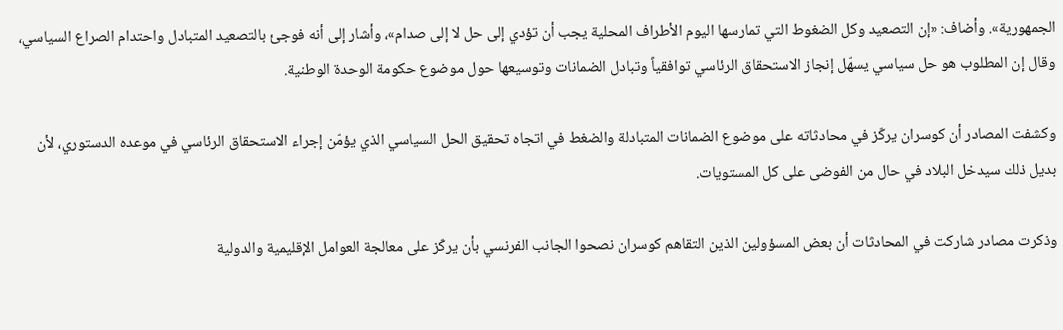الجمهورية». وأضاف: «إن التصعيد وكل الضغوط التي تمارسها اليوم الأطراف المحلية يجب أن تؤدي إلى حل لا إلى صدام»، وأشار إلى أنه فوجئ بالتصعيد المتبادل واحتدام الصراع السياسي، وقال إن المطلوب هو حل سياسي يسهّل إنجاز الاستحقاق الرئاسي توافقياً وتبادل الضمانات وتوسيعها حول موضوع حكومة الوحدة الوطنية.

وكشفت المصادر أن كوسران يركّز في محادثاته على موضوع الضمانات المتبادلة والضغط في اتجاه تحقيق الحل السياسي الذي يؤمّن إجراء الاستحقاق الرئاسي في موعده الدستوري، لأن بديل ذلك سيدخل البلاد في حال من الفوضى على كل المستويات.

وذكرت مصادر شاركت في المحادثات أن بعض المسؤولين الذين التقاهم كوسران نصحوا الجانب الفرنسي بأن يركّز على معالجة العوامل الإقليمية والدولية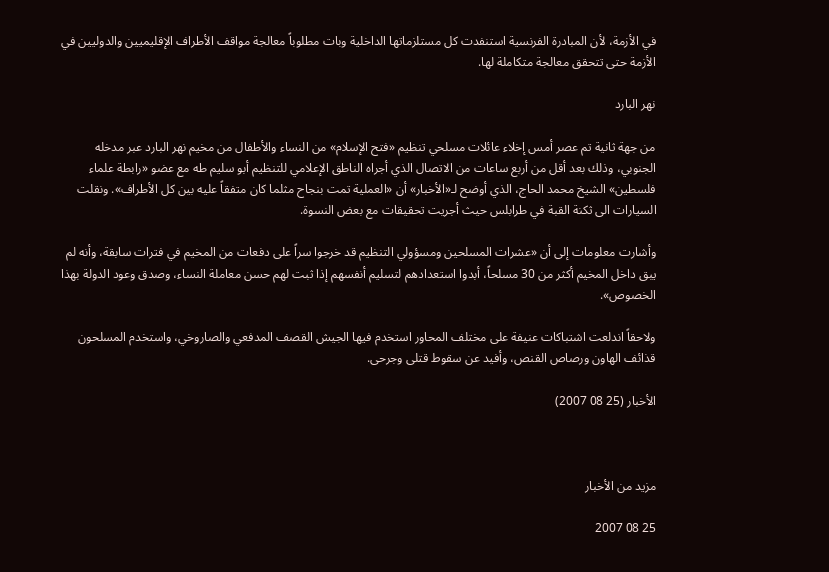في الأزمة، لأن المبادرة الفرنسية استنفدت كل مستلزماتها الداخلية وبات مطلوباً معالجة مواقف الأطراف الإقليميين والدوليين في الأزمة حتى تتحقق معالجة متكاملة لها.

نهر البارد

من جهة ثانية تم عصر أمس إخلاء عائلات مسلحي تنظيم «فتح الإسلام» من النساء والأطفال من مخيم نهر البارد عبر مدخله الجنوبي، وذلك بعد أقل من أربع ساعات من الاتصال الذي أجراه الناطق الإعلامي للتنظيم أبو سليم طه مع عضو «رابطة علماء فلسطين» الشيخ محمد الحاج، الذي أوضح لـ«الأخبار» أن «العملية تمت بنجاح مثلما كان متفقاً عليه بين كل الأطراف». ونقلت السيارات الى ثكنة القبة في طرابلس حيث أجريت تحقيقات مع بعض النسوة.

وأشارت معلومات إلى أن «عشرات المسلحين ومسؤولي التنظيم قد خرجوا سراً على دفعات من المخيم في فترات سابقة، وأنه لم يبق داخل المخيم أكثر من 30 مسلحاً، أبدوا استعدادهم لتسليم أنفسهم إذا ثبت لهم حسن معاملة النساء، وصدق وعود الدولة بهذا الخصوص».

ولاحقاً اندلعت اشتباكات عنيفة على مختلف المحاور استخدم فيها الجيش القصف المدفعي والصاروخي، واستخدم المسلحون قذائف الهاون ورصاص القنص، وأفيد عن سقوط قتلى وجرحى.

الأخبار (25 08 2007)



مزيد من الأخبار

25 08 2007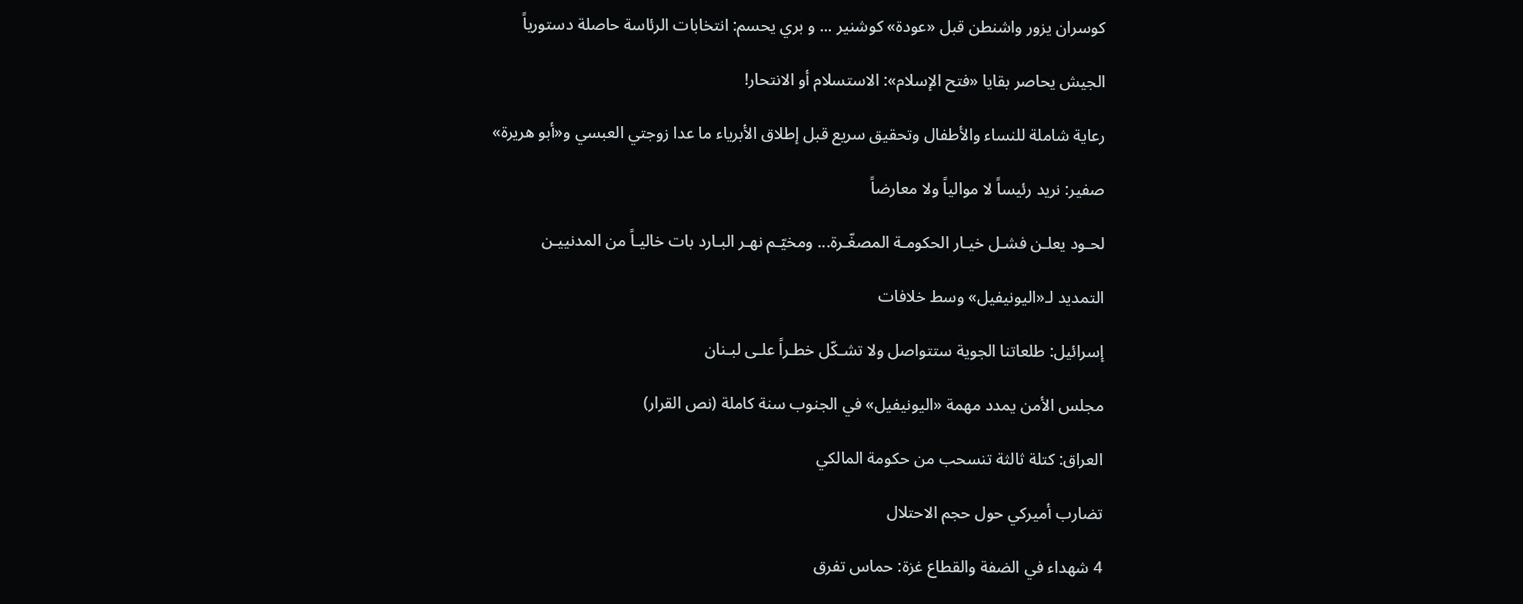كوسران يزور واشنطن قبل «عودة» كوشنير ... و بري يحسم: انتخابات الرئاسة حاصلة دستورياً

الجيش يحاصر بقايا «فتح الإسلام»: الاستسلام أو الانتحار!

رعاية شاملة للنساء والأطفال وتحقيق سريع قبل إطلاق الأبرياء ما عدا زوجتي العبسي و«أبو هريرة»

صفير: نريد رئيساً لا موالياً ولا معارضاً

لحـود يعلـن فشـل خيـار الحكومـة المصغّـرة... ومخيّـم نهـر البـارد بات خاليـاً من المدنييـن

التمديد لـ«اليونيفيل» وسط خلافات

إسرائيل: طلعاتنا الجوية ستتواصل ولا تشـكّل خطـراً علـى لبـنان

مجلس الأمن يمدد مهمة «اليونيفيل» في الجنوب سنة كاملة (نص القرار)

العراق: كتلة ثالثة تنسحب من حكومة المالكي

تضارب أميركي حول حجم الاحتلال

4 شهداء في الضفة والقطاع غزة: حماس تفرق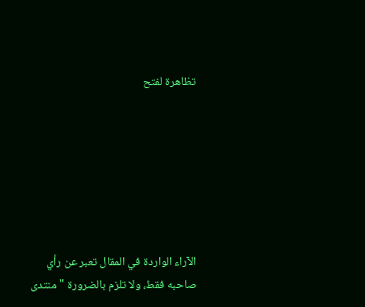تظاهرة لفتح







الآراء الواردة في المقال تعبر عن رأي صاحبه فقط، ولا تلزم بالضرورة "منتدى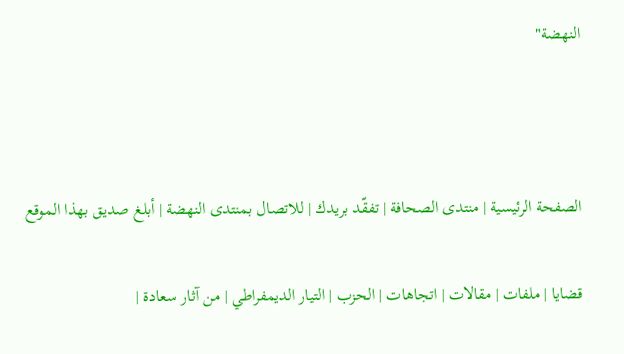النهضة"



الصفحة الرئيسية | منتدى الصحافة | تفقّد بريدك | للاتصال بمنتدى النهضة | أبلغ صديق بهذا الموقع

قضايا | ملفات | مقالات | اتجاهات | الحزب | التيار الديمفراطي | من آثار سعادة |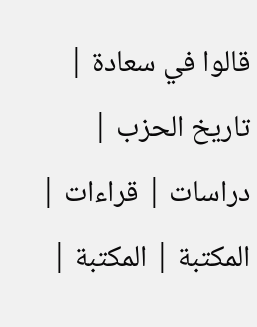قالوا في سعادة | تاريخ الحزب | دراسات | قراءات | المكتبة | المكتبة |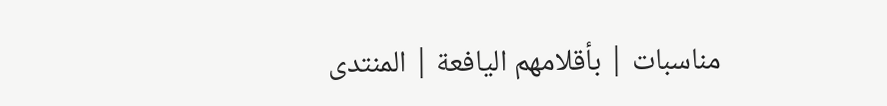مناسبات | بأقلامهم اليافعة | المنتدى